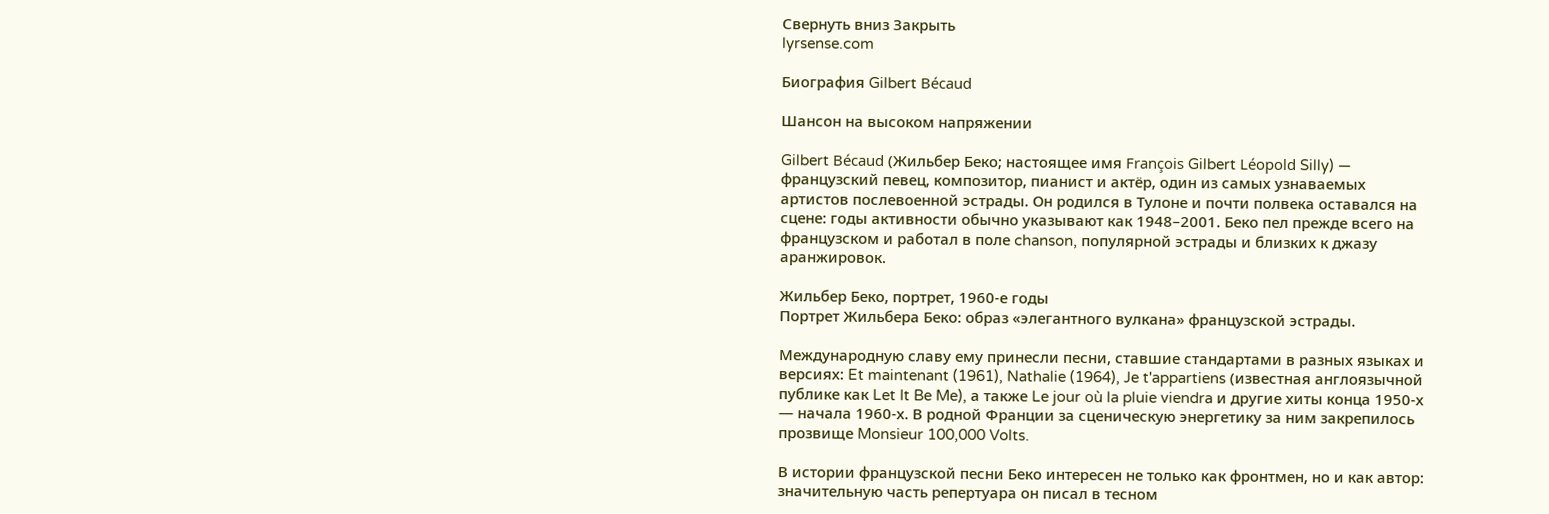Свернуть вниз Закрыть
lyrsense.com

Биография Gilbert Bécaud

Шансон на высоком напряжении

Gilbert Bécaud (Жильбер Беко; настоящее имя François Gilbert Léopold Silly) — французский певец, композитор, пианист и актёр, один из самых узнаваемых артистов послевоенной эстрады. Он родился в Тулоне и почти полвека оставался на сцене: годы активности обычно указывают как 1948–2001. Беко пел прежде всего на французском и работал в поле chanson, популярной эстрады и близких к джазу аранжировок.

Жильбер Беко, портрет, 1960-е годы
Портрет Жильбера Беко: образ «элегантного вулкана» французской эстрады.

Международную славу ему принесли песни, ставшие стандартами в разных языках и версиях: Et maintenant (1961), Nathalie (1964), Je t'appartiens (известная англоязычной публике как Let It Be Me), а также Le jour où la pluie viendra и другие хиты конца 1950-х — начала 1960-х. В родной Франции за сценическую энергетику за ним закрепилось прозвище Monsieur 100,000 Volts.

В истории французской песни Беко интересен не только как фронтмен, но и как автор: значительную часть репертуара он писал в тесном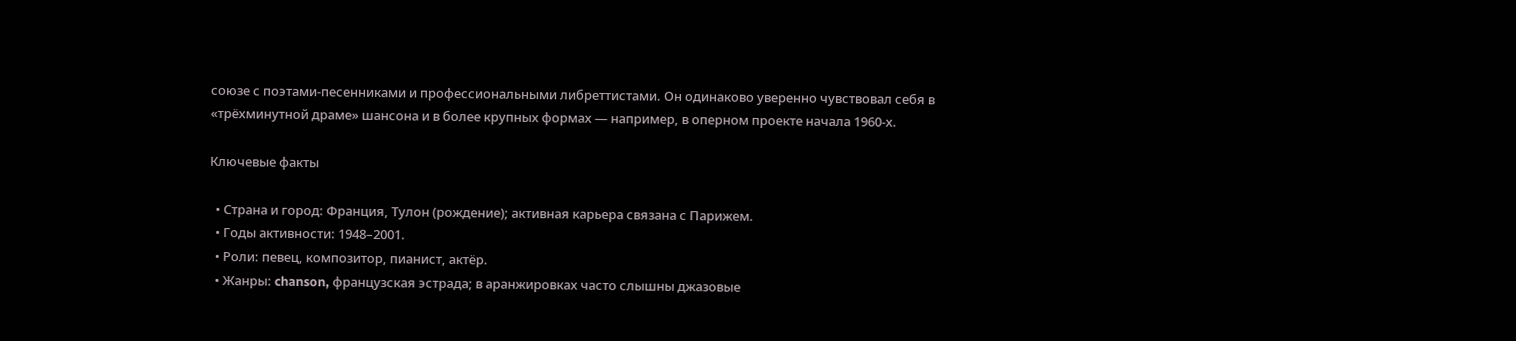союзе с поэтами-песенниками и профессиональными либреттистами. Он одинаково уверенно чувствовал себя в «трёхминутной драме» шансона и в более крупных формах — например, в оперном проекте начала 1960-х.

Ключевые факты

  • Страна и город: Франция, Тулон (рождение); активная карьера связана с Парижем.
  • Годы активности: 1948–2001.
  • Роли: певец, композитор, пианист, актёр.
  • Жанры: chanson, французская эстрада; в аранжировках часто слышны джазовые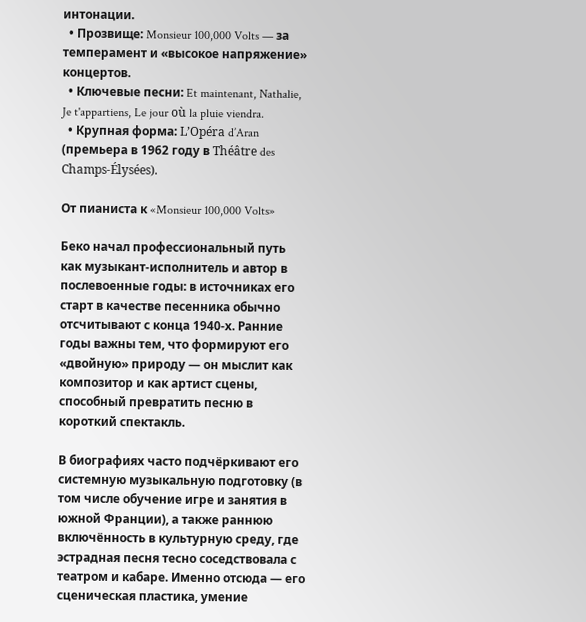интонации.
  • Прозвище: Monsieur 100,000 Volts — за темперамент и «высокое напряжение» концертов.
  • Ключевые песни: Et maintenant, Nathalie, Je t'appartiens, Le jour où la pluie viendra.
  • Крупная форма: L’Opéra d’Aran (премьера в 1962 году в Théâtre des Champs-Élysées).

От пианиста к «Monsieur 100,000 Volts»

Беко начал профессиональный путь как музыкант-исполнитель и автор в послевоенные годы: в источниках его старт в качестве песенника обычно отсчитывают с конца 1940-х. Ранние годы важны тем, что формируют его «двойную» природу — он мыслит как композитор и как артист сцены, способный превратить песню в короткий спектакль.

В биографиях часто подчёркивают его системную музыкальную подготовку (в том числе обучение игре и занятия в южной Франции), а также раннюю включённость в культурную среду, где эстрадная песня тесно соседствовала с театром и кабаре. Именно отсюда — его сценическая пластика, умение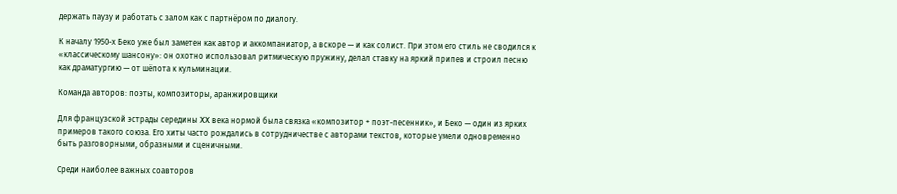держать паузу и работать с залом как с партнёром по диалогу.

К началу 1950-х Беко уже был заметен как автор и аккомпаниатор, а вскоре — и как солист. При этом его стиль не сводился к «классическому шансону»: он охотно использовал ритмическую пружину, делал ставку на яркий припев и строил песню как драматургию — от шёпота к кульминации.

Команда авторов: поэты, композиторы, аранжировщики

Для французской эстрады середины XX века нормой была связка «композитор + поэт-песенник», и Беко — один из ярких примеров такого союза. Его хиты часто рождались в сотрудничестве с авторами текстов, которые умели одновременно быть разговорными, образными и сценичными.

Среди наиболее важных соавторов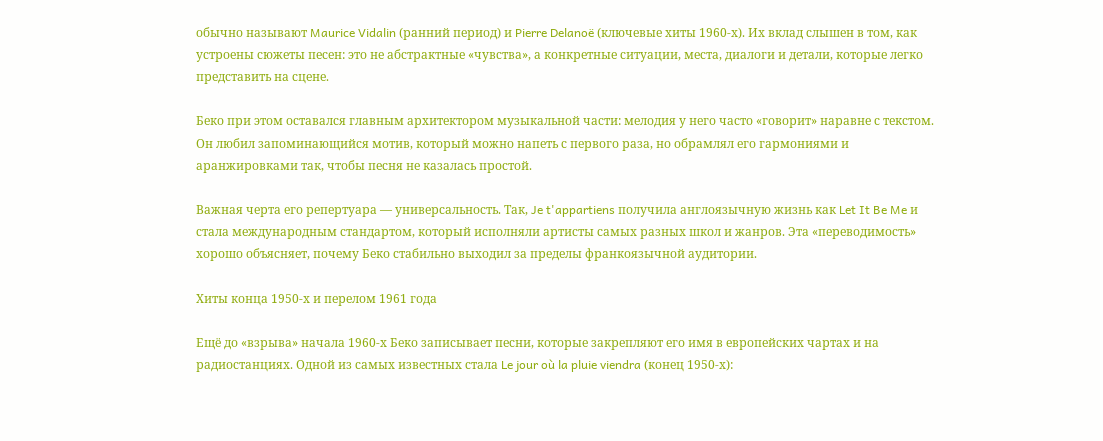обычно называют Maurice Vidalin (ранний период) и Pierre Delanoë (ключевые хиты 1960-х). Их вклад слышен в том, как устроены сюжеты песен: это не абстрактные «чувства», а конкретные ситуации, места, диалоги и детали, которые легко представить на сцене.

Беко при этом оставался главным архитектором музыкальной части: мелодия у него часто «говорит» наравне с текстом. Он любил запоминающийся мотив, который можно напеть с первого раза, но обрамлял его гармониями и аранжировками так, чтобы песня не казалась простой.

Важная черта его репертуара — универсальность. Так, Je t'appartiens получила англоязычную жизнь как Let It Be Me и стала международным стандартом, который исполняли артисты самых разных школ и жанров. Эта «переводимость» хорошо объясняет, почему Беко стабильно выходил за пределы франкоязычной аудитории.

Хиты конца 1950-х и перелом 1961 года

Ещё до «взрыва» начала 1960-х Беко записывает песни, которые закрепляют его имя в европейских чартах и на радиостанциях. Одной из самых известных стала Le jour où la pluie viendra (конец 1950-х):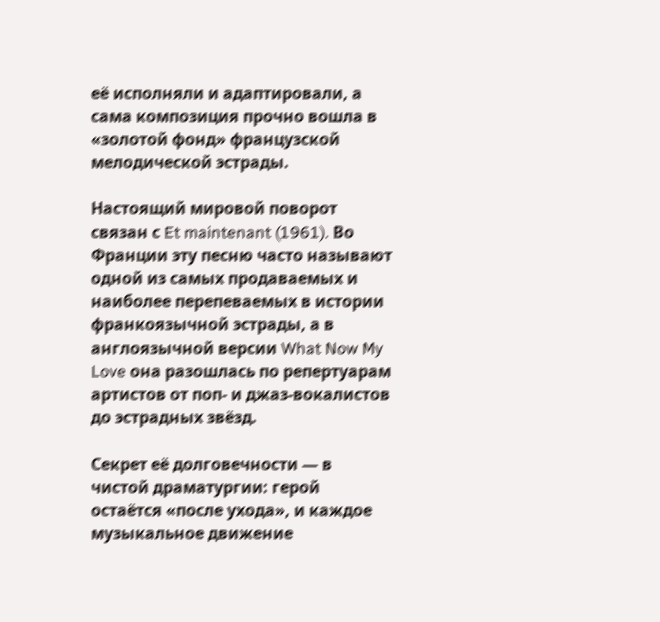её исполняли и адаптировали, а сама композиция прочно вошла в «золотой фонд» французской мелодической эстрады.

Настоящий мировой поворот связан с Et maintenant (1961). Во Франции эту песню часто называют одной из самых продаваемых и наиболее перепеваемых в истории франкоязычной эстрады, а в англоязычной версии What Now My Love она разошлась по репертуарам артистов от поп- и джаз-вокалистов до эстрадных звёзд.

Секрет её долговечности — в чистой драматургии: герой остаётся «после ухода», и каждое музыкальное движение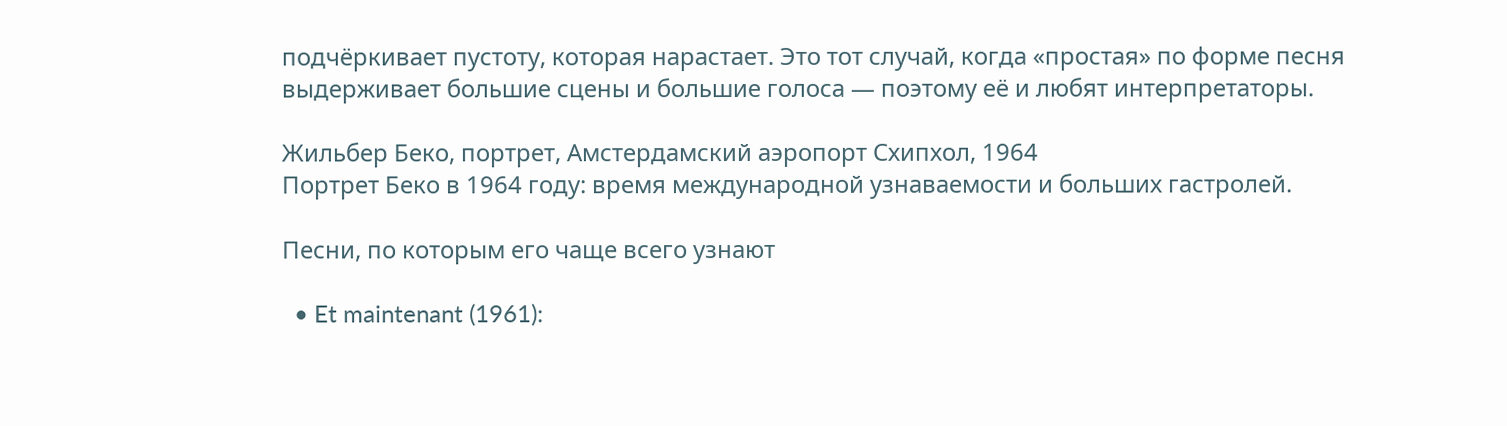подчёркивает пустоту, которая нарастает. Это тот случай, когда «простая» по форме песня выдерживает большие сцены и большие голоса — поэтому её и любят интерпретаторы.

Жильбер Беко, портрет, Амстердамский аэропорт Схипхол, 1964
Портрет Беко в 1964 году: время международной узнаваемости и больших гастролей.

Песни, по которым его чаще всего узнают

  • Et maintenant (1961):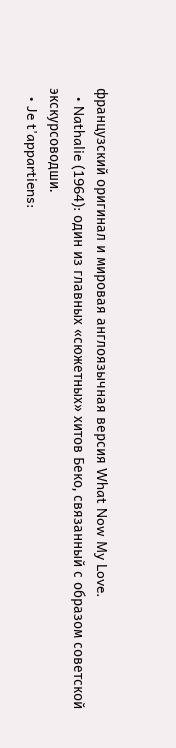французский оригинал и мировая англоязычная версия What Now My Love.
  • Nathalie (1964): один из главных «сюжетных» хитов Беко, связанный с образом советской экскурсоводши.
  • Je t'appartiens: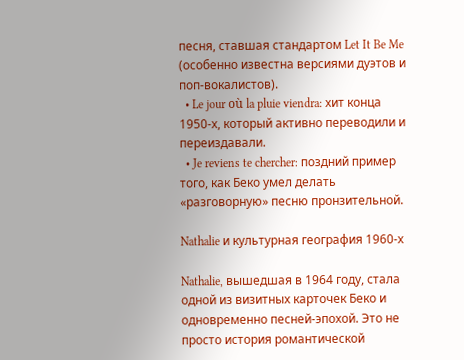песня, ставшая стандартом Let It Be Me (особенно известна версиями дуэтов и поп-вокалистов).
  • Le jour où la pluie viendra: хит конца 1950-х, который активно переводили и переиздавали.
  • Je reviens te chercher: поздний пример того, как Беко умел делать «разговорную» песню пронзительной.

Nathalie и культурная география 1960-х

Nathalie, вышедшая в 1964 году, стала одной из визитных карточек Беко и одновременно песней-эпохой. Это не просто история романтической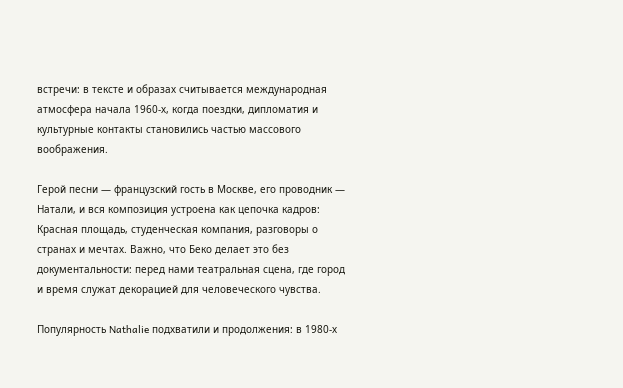встречи: в тексте и образах считывается международная атмосфера начала 1960-х, когда поездки, дипломатия и культурные контакты становились частью массового воображения.

Герой песни — французский гость в Москве, его проводник — Натали, и вся композиция устроена как цепочка кадров: Красная площадь, студенческая компания, разговоры о странах и мечтах. Важно, что Беко делает это без документальности: перед нами театральная сцена, где город и время служат декорацией для человеческого чувства.

Популярность Nathalie подхватили и продолжения: в 1980-х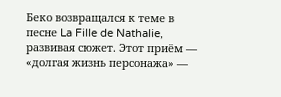Беко возвращался к теме в песне La Fille de Nathalie, развивая сюжет. Этот приём — «долгая жизнь персонажа» —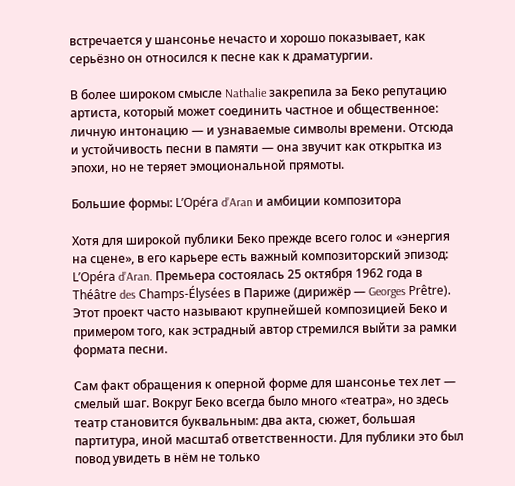встречается у шансонье нечасто и хорошо показывает, как серьёзно он относился к песне как к драматургии.

В более широком смысле Nathalie закрепила за Беко репутацию артиста, который может соединить частное и общественное: личную интонацию — и узнаваемые символы времени. Отсюда и устойчивость песни в памяти — она звучит как открытка из эпохи, но не теряет эмоциональной прямоты.

Большие формы: L’Opéra d’Aran и амбиции композитора

Хотя для широкой публики Беко прежде всего голос и «энергия на сцене», в его карьере есть важный композиторский эпизод: L’Opéra d’Aran. Премьера состоялась 25 октября 1962 года в Théâtre des Champs-Élysées в Париже (дирижёр — Georges Prêtre). Этот проект часто называют крупнейшей композицией Беко и примером того, как эстрадный автор стремился выйти за рамки формата песни.

Сам факт обращения к оперной форме для шансонье тех лет — смелый шаг. Вокруг Беко всегда было много «театра», но здесь театр становится буквальным: два акта, сюжет, большая партитура, иной масштаб ответственности. Для публики это был повод увидеть в нём не только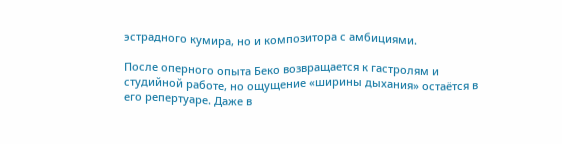эстрадного кумира, но и композитора с амбициями.

После оперного опыта Беко возвращается к гастролям и студийной работе, но ощущение «ширины дыхания» остаётся в его репертуаре. Даже в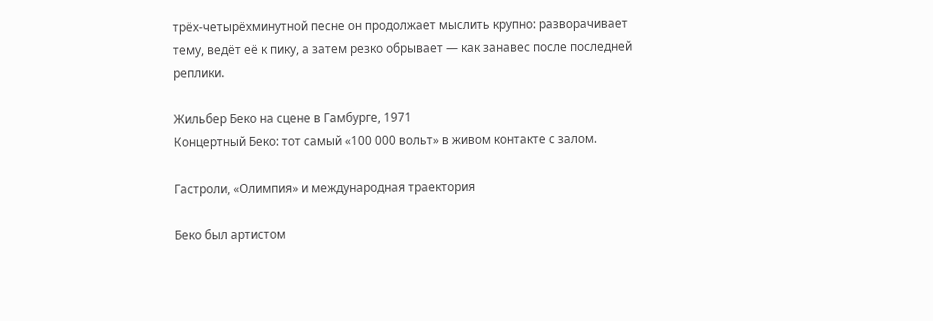трёх-четырёхминутной песне он продолжает мыслить крупно: разворачивает тему, ведёт её к пику, а затем резко обрывает — как занавес после последней реплики.

Жильбер Беко на сцене в Гамбурге, 1971
Концертный Беко: тот самый «100 000 вольт» в живом контакте с залом.

Гастроли, «Олимпия» и международная траектория

Беко был артистом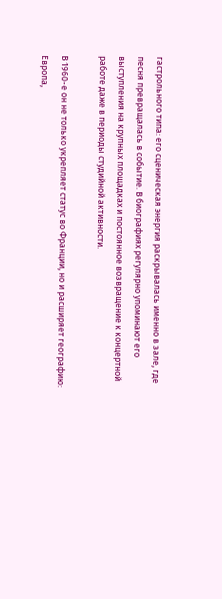гастрольного типа: его сценическая энергия раскрывалась именно в зале, где песня превращалась в событие. В биографиях регулярно упоминают его выступления на крупных площадках и постоянное возвращение к концертной работе даже в периоды студийной активности.

В 1960-е он не только укрепляет статус во Франции, но и расширяет географию: Европа,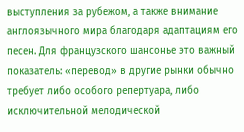выступления за рубежом, а также внимание англоязычного мира благодаря адаптациям его песен. Для французского шансонье это важный показатель: «перевод» в другие рынки обычно требует либо особого репертуара, либо исключительной мелодической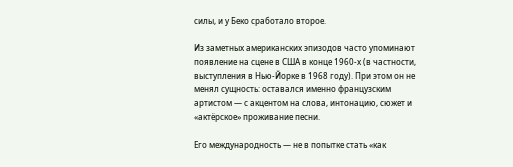силы, и у Беко сработало второе.

Из заметных американских эпизодов часто упоминают появление на сцене в США в конце 1960-х (в частности, выступления в Нью-Йорке в 1968 году). При этом он не менял сущность: оставался именно французским артистом — с акцентом на слова, интонацию, сюжет и «актёрское» проживание песни.

Его международность — не в попытке стать «как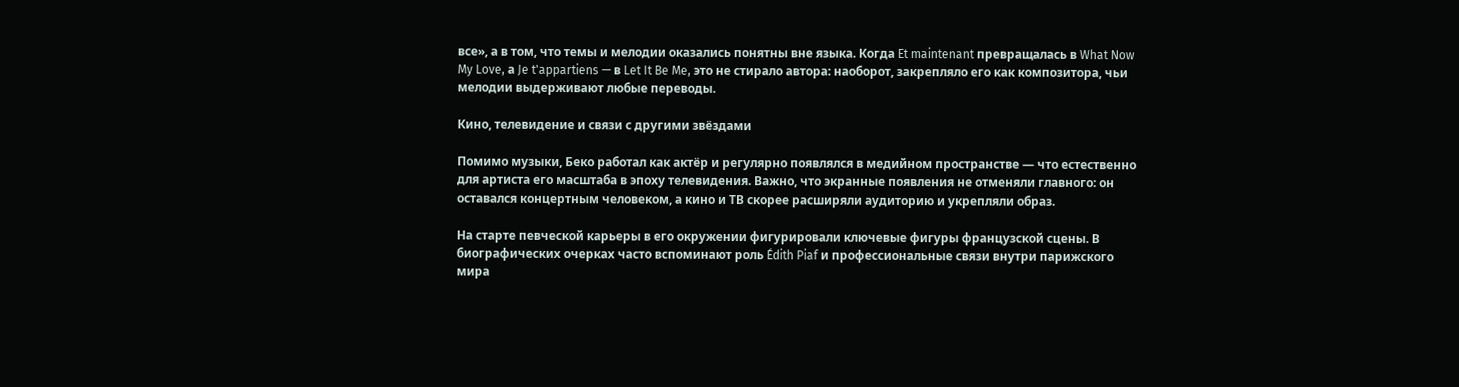все», а в том, что темы и мелодии оказались понятны вне языка. Когда Et maintenant превращалась в What Now My Love, а Je t'appartiens — в Let It Be Me, это не стирало автора: наоборот, закрепляло его как композитора, чьи мелодии выдерживают любые переводы.

Кино, телевидение и связи с другими звёздами

Помимо музыки, Беко работал как актёр и регулярно появлялся в медийном пространстве — что естественно для артиста его масштаба в эпоху телевидения. Важно, что экранные появления не отменяли главного: он оставался концертным человеком, а кино и ТВ скорее расширяли аудиторию и укрепляли образ.

На старте певческой карьеры в его окружении фигурировали ключевые фигуры французской сцены. В биографических очерках часто вспоминают роль Édith Piaf и профессиональные связи внутри парижского мира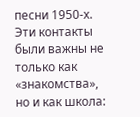песни 1950-х. Эти контакты были важны не только как «знакомства», но и как школа: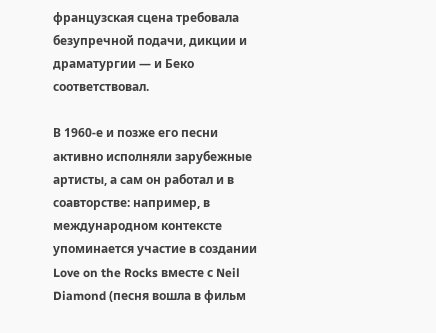французская сцена требовала безупречной подачи, дикции и драматургии — и Беко соответствовал.

В 1960-е и позже его песни активно исполняли зарубежные артисты, а сам он работал и в соавторстве: например, в международном контексте упоминается участие в создании Love on the Rocks вместе с Neil Diamond (песня вошла в фильм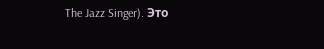The Jazz Singer). Это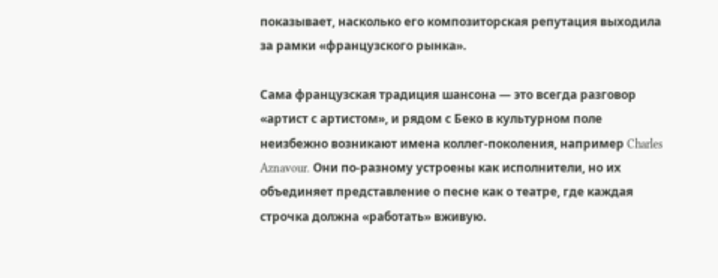показывает, насколько его композиторская репутация выходила за рамки «французского рынка».

Сама французская традиция шансона — это всегда разговор «артист с артистом», и рядом с Беко в культурном поле неизбежно возникают имена коллег-поколения, например Charles Aznavour. Они по-разному устроены как исполнители, но их объединяет представление о песне как о театре, где каждая строчка должна «работать» вживую.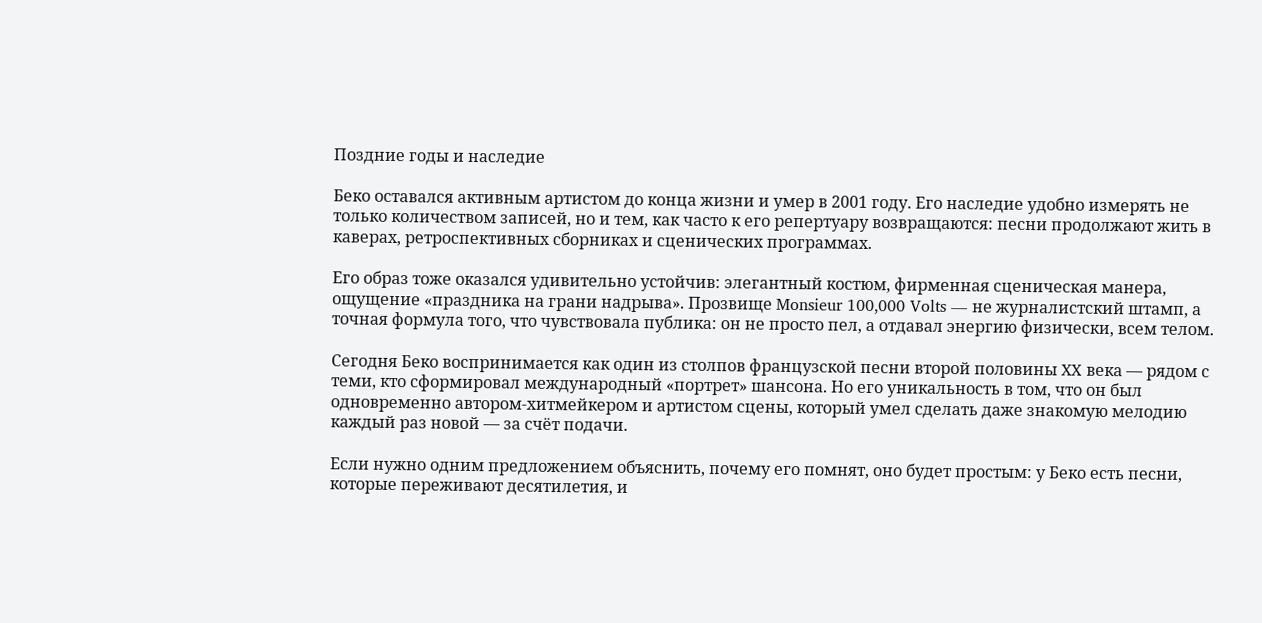Поздние годы и наследие

Беко оставался активным артистом до конца жизни и умер в 2001 году. Его наследие удобно измерять не только количеством записей, но и тем, как часто к его репертуару возвращаются: песни продолжают жить в каверах, ретроспективных сборниках и сценических программах.

Его образ тоже оказался удивительно устойчив: элегантный костюм, фирменная сценическая манера, ощущение «праздника на грани надрыва». Прозвище Monsieur 100,000 Volts — не журналистский штамп, а точная формула того, что чувствовала публика: он не просто пел, а отдавал энергию физически, всем телом.

Сегодня Беко воспринимается как один из столпов французской песни второй половины XX века — рядом с теми, кто сформировал международный «портрет» шансона. Но его уникальность в том, что он был одновременно автором-хитмейкером и артистом сцены, который умел сделать даже знакомую мелодию каждый раз новой — за счёт подачи.

Если нужно одним предложением объяснить, почему его помнят, оно будет простым: у Беко есть песни, которые переживают десятилетия, и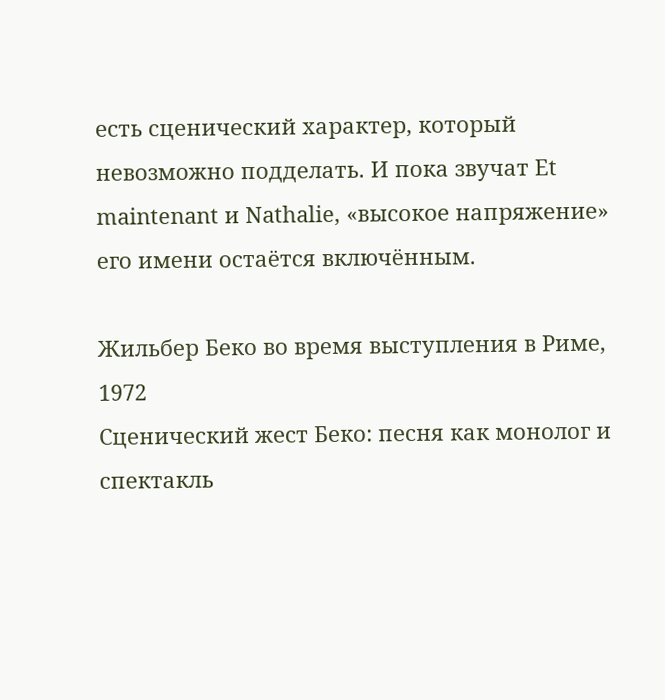есть сценический характер, который невозможно подделать. И пока звучат Et maintenant и Nathalie, «высокое напряжение» его имени остаётся включённым.

Жильбер Беко во время выступления в Риме, 1972
Сценический жест Беко: песня как монолог и спектакль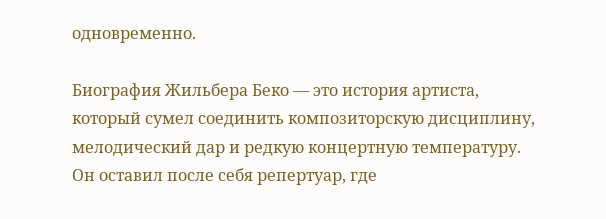одновременно.

Биография Жильбера Беко — это история артиста, который сумел соединить композиторскую дисциплину, мелодический дар и редкую концертную температуру. Он оставил после себя репертуар, где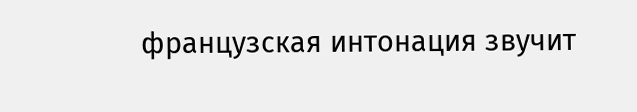французская интонация звучит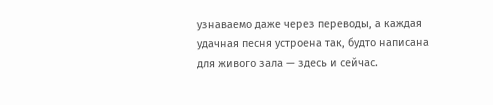узнаваемо даже через переводы, а каждая удачная песня устроена так, будто написана для живого зала — здесь и сейчас.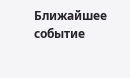Ближайшее событие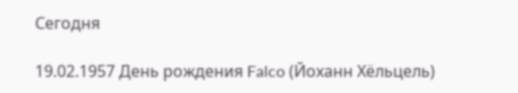Сегодня

19.02.1957 День рождения Falco (Йоханн Хёльцель)